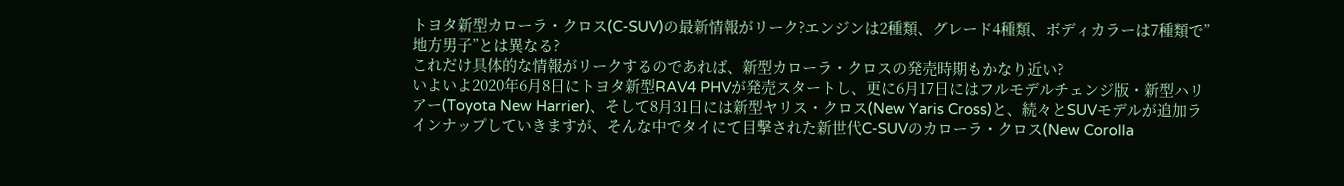トヨタ新型カローラ・クロス(C-SUV)の最新情報がリーク?エンジンは2種類、グレード4種類、ボディカラーは7種類で”地方男子”とは異なる?
これだけ具体的な情報がリークするのであれば、新型カローラ・クロスの発売時期もかなり近い?
いよいよ2020年6月8日にトヨタ新型RAV4 PHVが発売スタートし、更に6月17日にはフルモデルチェンジ版・新型ハリアー(Toyota New Harrier)、そして8月31日には新型ヤリス・クロス(New Yaris Cross)と、続々とSUVモデルが追加ラインナップしていきますが、そんな中でタイにて目撃された新世代C-SUVのカローラ・クロス(New Corolla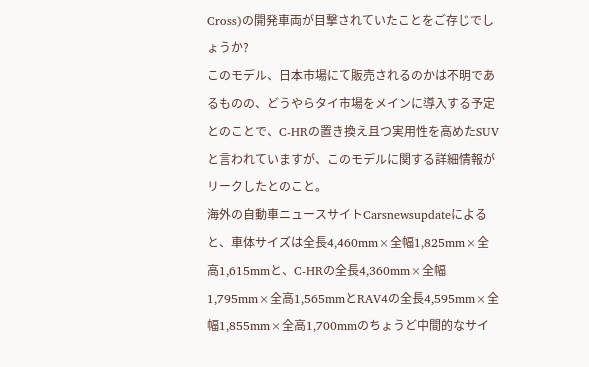Cross)の開発車両が目撃されていたことをご存じでしょうか?
このモデル、日本市場にて販売されるのかは不明であるものの、どうやらタイ市場をメインに導入する予定とのことで、C-HRの置き換え且つ実用性を高めたSUVと言われていますが、このモデルに関する詳細情報がリークしたとのこと。
海外の自動車ニュースサイトCarsnewsupdateによると、車体サイズは全長4,460mm×全幅1,825mm×全高1,615mmと、C-HRの全長4,360mm×全幅1,795mm×全高1,565mmとRAV4の全長4,595mm×全幅1,855mm×全高1,700mmのちょうど中間的なサイ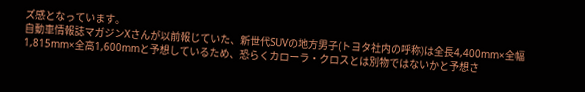ズ感となっています。
自動車情報誌マガジンXさんが以前報じていた、新世代SUVの地方男子(トヨタ社内の呼称)は全長4,400mm×全幅1,815mm×全高1,600mmと予想しているため、恐らくカローラ・クロスとは別物ではないかと予想さ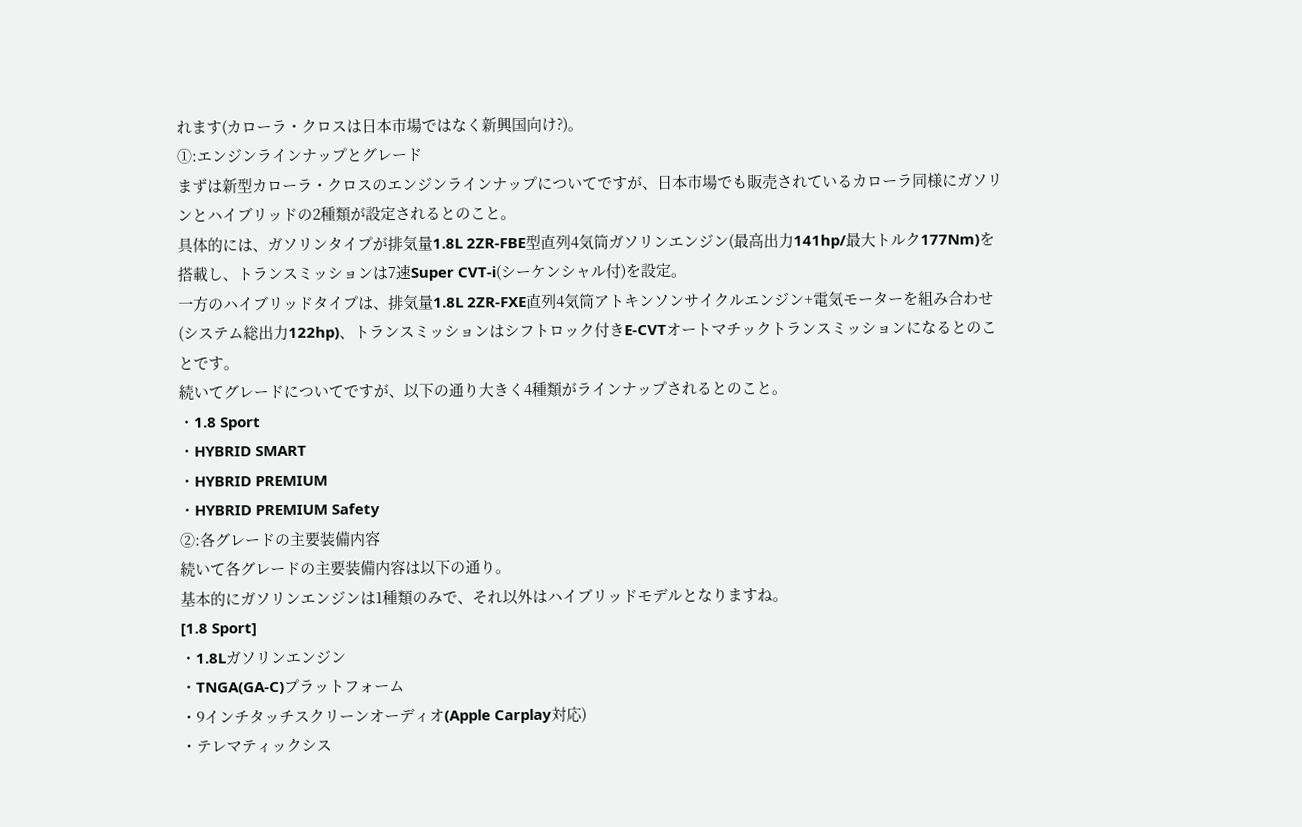れます(カローラ・クロスは日本市場ではなく新興国向け?)。
①:エンジンラインナップとグレード
まずは新型カローラ・クロスのエンジンラインナップについてですが、日本市場でも販売されているカローラ同様にガソリンとハイブリッドの2種類が設定されるとのこと。
具体的には、ガソリンタイプが排気量1.8L 2ZR-FBE型直列4気筒ガソリンエンジン(最高出力141hp/最大トルク177Nm)を搭載し、トランスミッションは7速Super CVT-i(シーケンシャル付)を設定。
一方のハイブリッドタイプは、排気量1.8L 2ZR-FXE直列4気筒アトキンソンサイクルエンジン+電気モーターを組み合わせ(システム総出力122hp)、トランスミッションはシフトロック付きE-CVTオートマチックトランスミッションになるとのことです。
続いてグレードについてですが、以下の通り大きく4種類がラインナップされるとのこと。
・1.8 Sport
・HYBRID SMART
・HYBRID PREMIUM
・HYBRID PREMIUM Safety
②:各グレードの主要装備内容
続いて各グレードの主要装備内容は以下の通り。
基本的にガソリンエンジンは1種類のみで、それ以外はハイブリッドモデルとなりますね。
[1.8 Sport]
・1.8Lガソリンエンジン
・TNGA(GA-C)プラットフォーム
・9インチタッチスクリーンオーディオ(Apple Carplay対応)
・テレマティックシス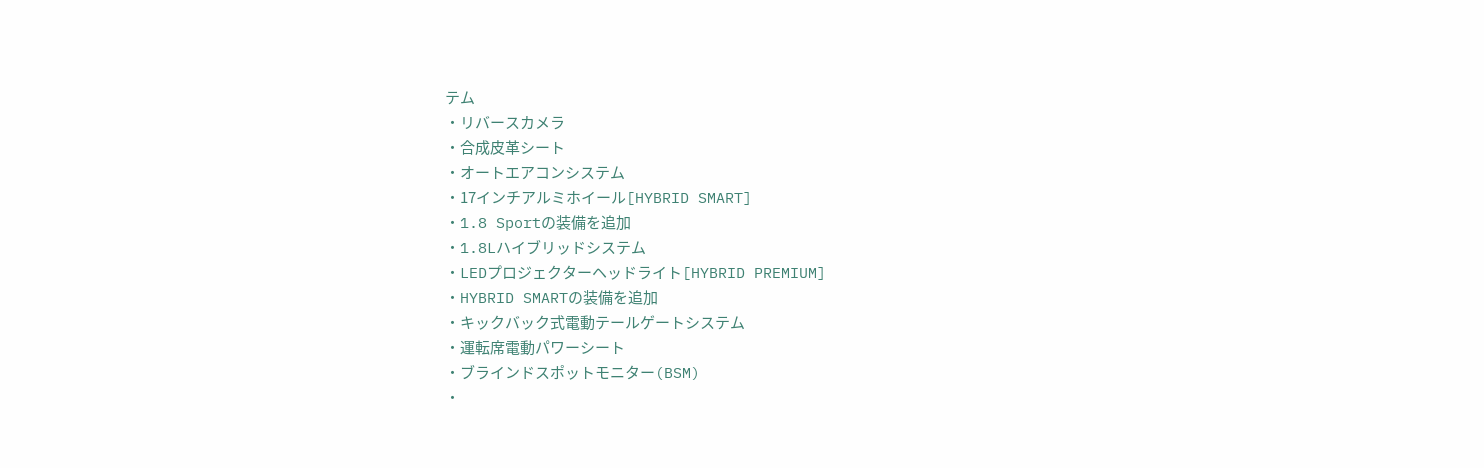テム
・リバースカメラ
・合成皮革シート
・オートエアコンシステム
・17インチアルミホイール[HYBRID SMART]
・1.8 Sportの装備を追加
・1.8Lハイブリッドシステム
・LEDプロジェクターヘッドライト[HYBRID PREMIUM]
・HYBRID SMARTの装備を追加
・キックバック式電動テールゲートシステム
・運転席電動パワーシート
・ブラインドスポットモニター(BSM)
・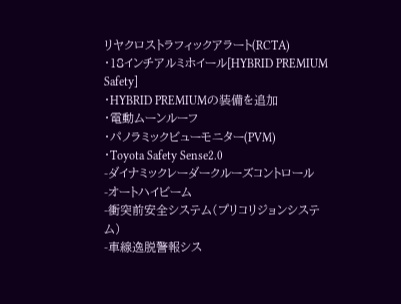リヤクロストラフィックアラート(RCTA)
・18インチアルミホイール[HYBRID PREMIUM Safety]
・HYBRID PREMIUMの装備を追加
・電動ムーンルーフ
・パノラミックビューモニター(PVM)
・Toyota Safety Sense2.0
-ダイナミックレーダークルーズコントロール
-オートハイビーム
-衝突前安全システム(プリコリジョンシステム)
-車線逸脱警報シス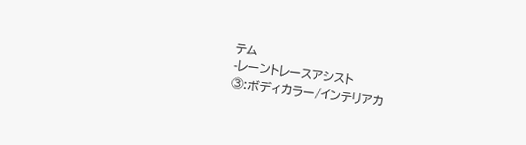テム
-レーントレースアシスト
③:ボディカラー/インテリアカ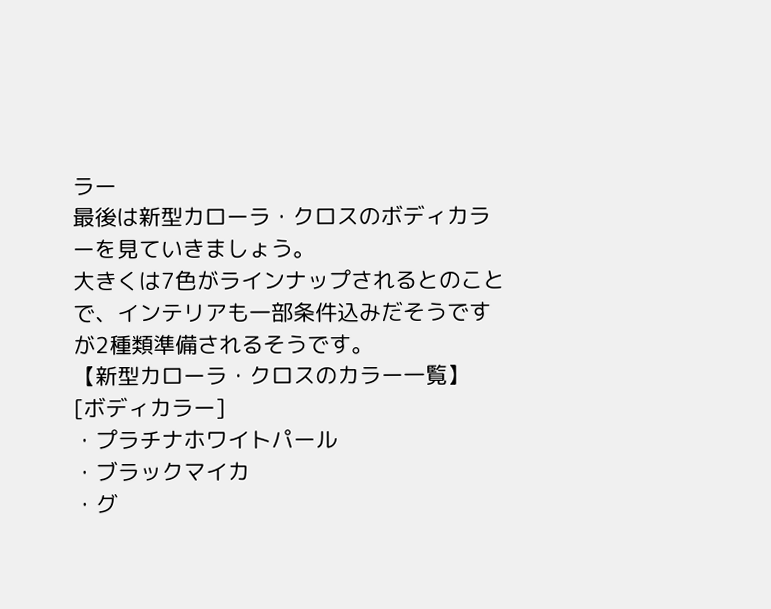ラー
最後は新型カローラ・クロスのボディカラーを見ていきましょう。
大きくは7色がラインナップされるとのことで、インテリアも一部条件込みだそうですが2種類準備されるそうです。
【新型カローラ・クロスのカラー一覧】
[ボディカラー]
・プラチナホワイトパール
・ブラックマイカ
・グ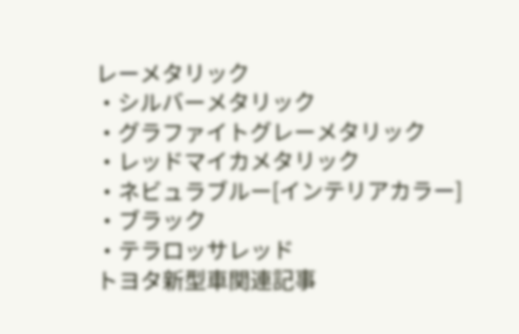レーメタリック
・シルバーメタリック
・グラファイトグレーメタリック
・レッドマイカメタリック
・ネビュラブルー[インテリアカラー]
・ブラック
・テラロッサレッド
トヨタ新型車関連記事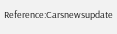Reference:Carsnewsupdate